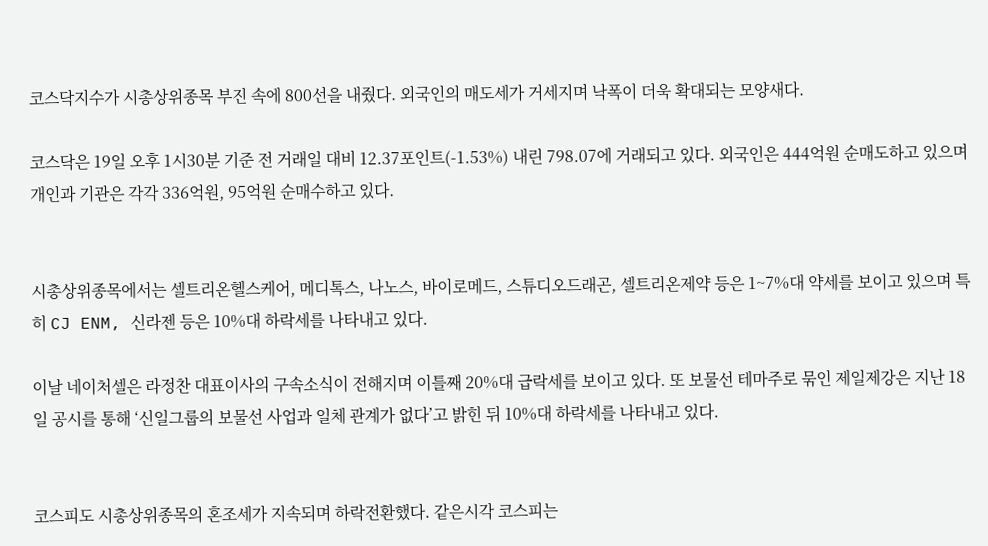코스닥지수가 시총상위종목 부진 속에 800선을 내줬다. 외국인의 매도세가 거세지며 낙폭이 더욱 확대되는 모양새다.

코스닥은 19일 오후 1시30분 기준 전 거래일 대비 12.37포인트(-1.53%) 내린 798.07에 거래되고 있다. 외국인은 444억원 순매도하고 있으며 개인과 기관은 각각 336억원, 95억원 순매수하고 있다.


시총상위종목에서는 셀트리온헬스케어, 메디톡스, 나노스, 바이로메드, 스튜디오드래곤, 셀트리온제약 등은 1~7%대 약세를 보이고 있으며 특히 CJ ENM, 신라젠 등은 10%대 하락세를 나타내고 있다.

이날 네이처셀은 라정찬 대표이사의 구속소식이 전해지며 이틀째 20%대 급락세를 보이고 있다. 또 보물선 테마주로 묶인 제일제강은 지난 18일 공시를 통해 ‘신일그룹의 보물선 사업과 일체 관계가 없다’고 밝힌 뒤 10%대 하락세를 나타내고 있다.


코스피도 시총상위종목의 혼조세가 지속되며 하락전환했다. 같은시각 코스피는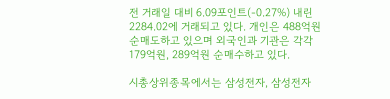전 거래일 대비 6.09포인트(-0.27%) 내린 2284.02에 거래되고 있다. 개인은 488억원 순매도하고 있으며 외국인과 기관은 각각 179억원, 289억원 순매수하고 있다.

시총상위종목에서는 삼성전자, 삼성전자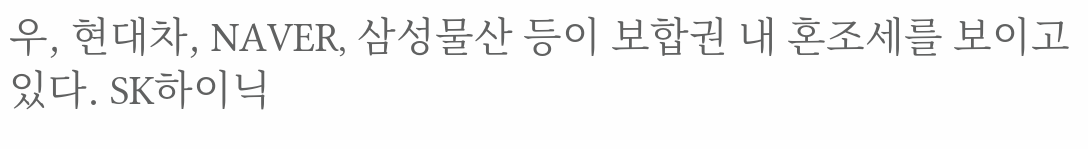우, 현대차, NAVER, 삼성물산 등이 보합권 내 혼조세를 보이고 있다. SK하이닉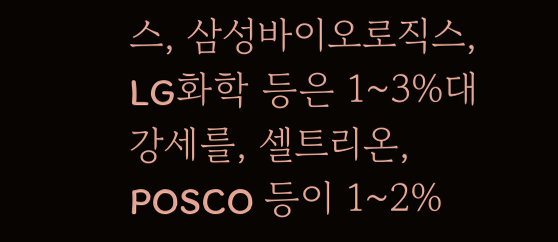스, 삼성바이오로직스, LG화학 등은 1~3%대 강세를, 셀트리온, POSCO 등이 1~2%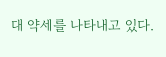대 약세를 나타내고 있다.